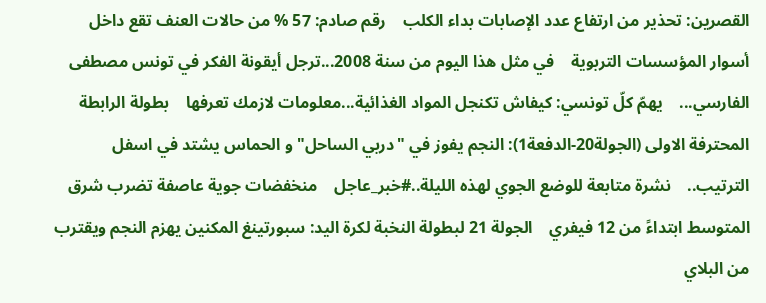القصرين: تحذير من ارتفاع عدد الإصابات بداء الكلب    رقم صادم: 57 % من حالات العنف تقع داخل أسوار المؤسسات التربوية    في مثل هذا اليوم من سنة 2008...ترجل أيقونة الفكر في تونس مصطفى الفارسي...    يهمّ كلّ تونسي: كيفاش تكنجل المواد الغذائية...معلومات لازمك تعرفها    بطولة الرابطة المحترفة الاولى (الجولة20-الدفعة1): النجم يفوز في "دربي الساحل" و الحماس يشتد في اسفل الترتيب..    نشرة متابعة للوضع الجوي لهذه الليلة..#خبر_عاجل    منخفضات جوية عاصفة تضرب شرق المتوسط ابتداءً من 12 فيفري    الجولة 21 لبطولة النخبة لكرة اليد: سبورتينغ المكنين يهزم النجم ويقترب من البلاي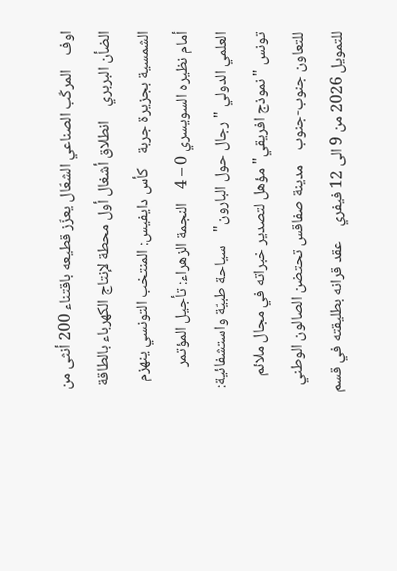اوف    المركّب الصناعي الشعّال يعزّز قطيعه باقتناء 200 أنثى من الضأن البربري    انطلاق أشغال أول محطة لإنتاج الكهرباء بالطاقة الشمسية بجزيرة جربة    كأس دايفيس: المنتخب التونسي ينهزم أمام نظيره السويسري 0 – 4    النجمة الزهراء: تأجيل المؤتمر العلمي الدولي "رجال حول البارون"    سياحة طبيّة واستشفائية: تونس "نموذج افريقي" مؤهل لتصدير خبراته في مجال ملائم للتعاون جنوب-جنوب    مدينة صفاقس تحتضن الصالون الوطني للتمويل 2026 من 9 الى 12 فيفري    عقد قرانه بطليقته في قسم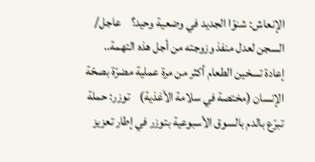الإنعاش: شنوّا الجديد في وضعية وحيد؟    عاجل/ السجن لعدل منفذ وزوجته من أجل هذه التهمة..    إعادة تسخين الطعام أكثر من مرة عملية مضرّة بصحّة الإنسان (مختصة في سلامة الأغذية)    توزر: حملة تبرّع بالدم بالسوق الأسبوعية بتوزر في إطار تعزيز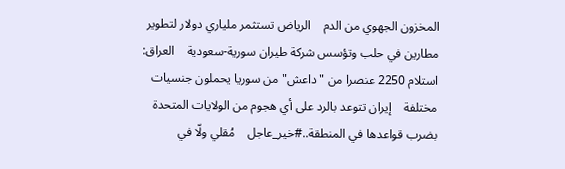المخزون الجهوي من الدم    الرياض تستثمر ملياري دولار لتطوير مطارين في حلب وتؤسس شركة طيران سورية-سعودية    العراق: استلام 2250 عنصرا من "داعش" من سوريا يحملون جنسيات مختلفة    إيران تتوعد بالرد على أي هجوم من الولايات المتحدة بضرب قواعدها في المنطقة..#خير_عاجل    مُقلي ولّا في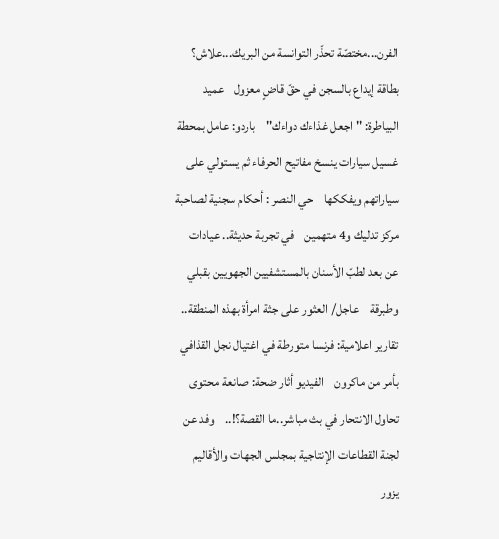الفرن...مختصّة تحذّر التوانسة من البريك...علاش؟    بطاقة إيداع بالسجن في حقّ قاضٍ معزول    عميد البياطرة: ''اجعل غذاءك دواءك''    باردو: عامل بمحطة غسيل سيارات ينسخ مفاتيح الحرفاء ثم يستولي على سياراتهم ويفككها    حي النصر : أحكام سجنية لصاحبة مركز تدليك و4 متهمين    في تجربة حديثة.. عيادات عن بعد لطبّ الأسنان بالمستشفيين الجهويين بقبلي وطبرقة    عاجل/ العثور على جثة امرأة بهذه المنطقة..    تقارير اعلامية: فرنسا متورطة في اغتيال نجل القذافي بأمر من ماكرون    الفيديو أثار ضحة: صانعة محتوى تحاول الانتحار في بث مباشر..ما القصة؟!..    وفد عن لجنة القطاعات الإنتاجية بمجلس الجهات والأقاليم يزور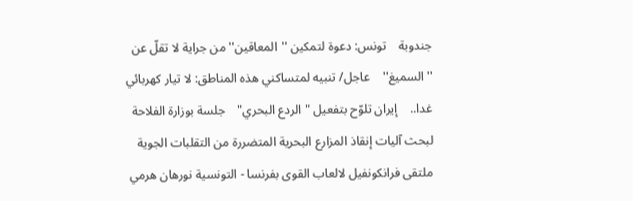جندوبة    تونس: دعوة لتمكين ''المعاقين'' من جراية لا تقلّ عن ''السميغ''    عاجل/ تنبيه لمتساكني هذه المناطق: لا تيار كهربائي غدا..    إيران تلوّح بتفعيل "الردع البحري"    جلسة بوزارة الفلاحة لبحث آليات إنقاذ المزارع البحرية المتضررة من التقلبات الجوية    ملتقى فرانكونفيل لالعاب القوى بفرنسا - التونسية نورهان هرمي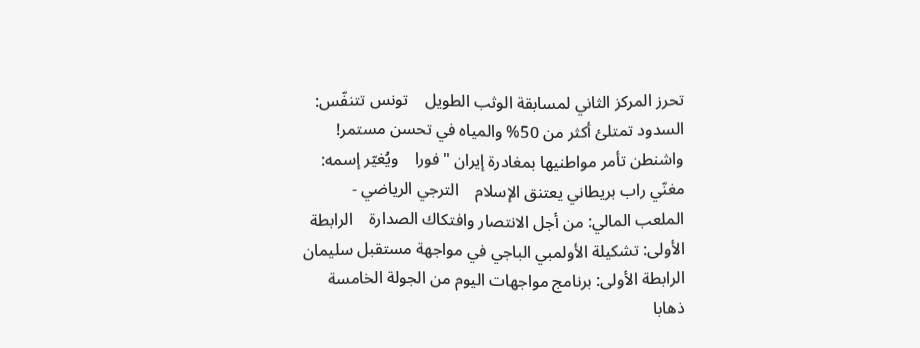تحرز المركز الثاني لمسابقة الوثب الطويل    تونس تتنفّس: السدود تمتلئ أكثر من 50% والمياه في تحسن مستمر!    واشنطن تأمر مواطنيها بمغادرة إيران "فورا    ويُغيّر إسمه: مغنّي راب بريطاني يعتنق الإسلام    الترجي الرياضي - الملعب المالي: من أجل الانتصار وافتكاك الصدارة    الرابطة الأولى: تشكيلة الأولمبي الباجي في مواجهة مستقبل سليمان    الرابطة الأولى: برنامج مواجهات اليوم من الجولة الخامسة ذهابا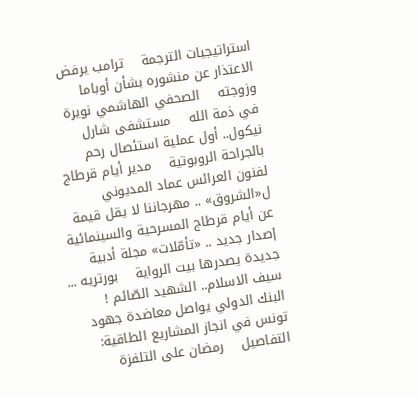استراتيجيات الترجمة    ترامب يرفض الاعتذار عن منشوره بشأن أوباما وزوجته    الصحفي الهاشمي نويرة في ذمة الله    مستشفى شارل نيكول.. أول عملية استئصال رحم بالجراحة الروبوتية    مدير أيام قرطاج لفنون العرائس عماد المديوني ل«الشروق» .. مهرجاننا لا يقل قيمة عن أيام قرطاج المسرحية والسينمائية    إصدار جديد .. «تأمّلات» مجلة أدبية جديدة يصدرها بيت الرواية    بورتريه ... سيف الاسلام.. الشهيد الصّائم !    البنك الدولي يواصل معاضدة جهود تونس في انجاز المشاريع الطاقية: التفاصيل    رمضان على التلفزة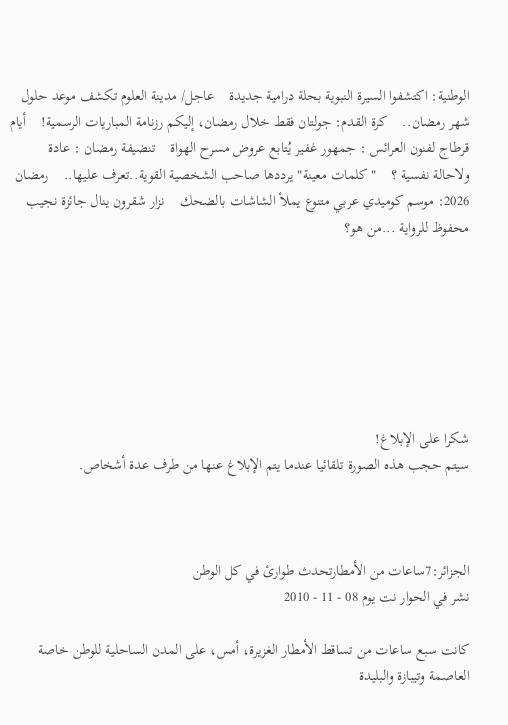الوطنية: اكتشفوا السيرة النبوية بحلة درامية جديدة    عاجل/ مدينة العلوم تكشف موعد حلول شهر رمضان..    كرة القدم: جولتان فقط خلال رمضان، إليكم رزنامة المباريات الرسمية!    أيام قرطاج لفنون العرائس : جمهور غفير يُتابع عروض مسرح الهواة    تنضيفة رمضان : عادة ولاحالة نفسية ؟    "كلمات معينة" يرددها صاحب الشخصية القوية..تعرف عليها..    رمضان 2026: موسم كوميدي عربي متنوع يملأ الشاشات بالضحك    نزار شقرون ينال جائزة نجيب محفوظ للرواية ...من هو؟







شكرا على الإبلاغ!
سيتم حجب هذه الصورة تلقائيا عندما يتم الإبلاغ عنها من طرف عدة أشخاص.



الجزائر:7ساعات من الأمطارتحدث طوارئ في كل الوطن
نشر في الحوار نت يوم 08 - 11 - 2010

كانت سبع ساعات من تساقط الأمطار الغزيرة، أمس، على المدن الساحلية للوطن خاصة العاصمة وتيبازة والبليدة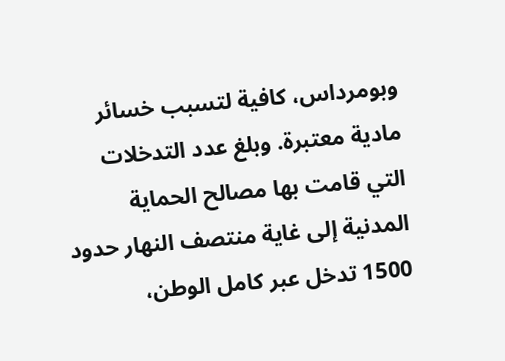وبومرداس، كافية لتسبب خسائر مادية معتبرة. وبلغ عدد التدخلات التي قامت بها مصالح الحماية المدنية إلى غاية منتصف النهار حدود 1500 تدخل عبر كامل الوطن،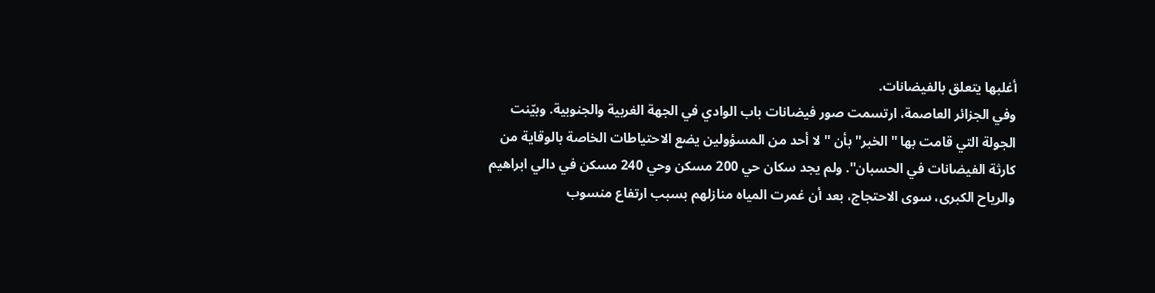أغلبها يتعلق بالفيضانات.
وفي الجزائر العاصمة، ارتسمت صور فيضانات باب الوادي في الجهة الغربية والجنوبية. وبيّنت الجولة التي قامت بها ''الخبر'' بأن ''لا أحد من المسؤولين يضع الاحتياطات الخاصة بالوقاية من كارثة الفيضانات في الحسبان''. ولم يجد سكان حي 200 مسكن وحي 240 مسكن في دالي ابراهيم والرياح الكبرى، سوى الاحتجاج، بعد أن غمرت المياه منازلهم بسبب ارتفاع منسوب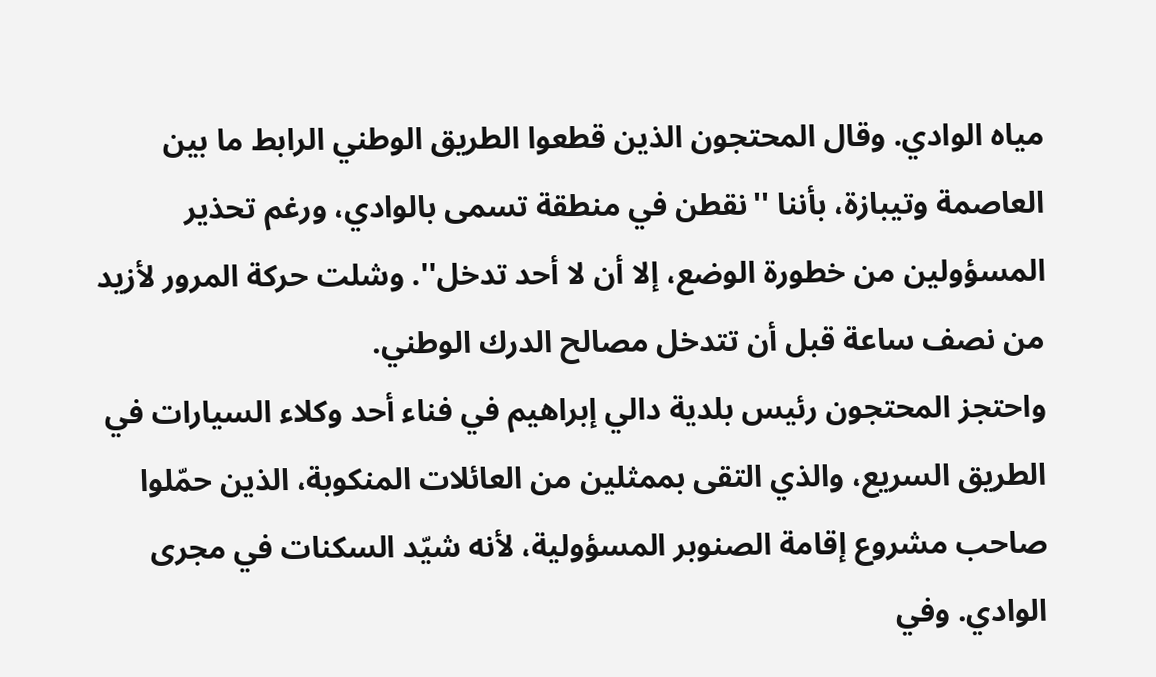مياه الوادي. وقال المحتجون الذين قطعوا الطريق الوطني الرابط ما بين العاصمة وتيبازة، بأننا ''نقطن في منطقة تسمى بالوادي، ورغم تحذير المسؤولين من خطورة الوضع، إلا أن لا أحد تدخل''. وشلت حركة المرور لأزيد من نصف ساعة قبل أن تتدخل مصالح الدرك الوطني.
واحتجز المحتجون رئيس بلدية دالي إبراهيم في فناء أحد وكلاء السيارات في الطريق السريع، والذي التقى بممثلين من العائلات المنكوبة، الذين حمّلوا صاحب مشروع إقامة الصنوبر المسؤولية، لأنه شيّد السكنات في مجرى الوادي. وفي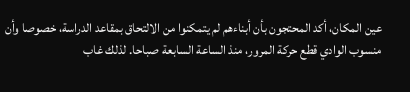عين المكان، أكد المحتجون بأن أبناءهم لم يتمكنوا من الالتحاق بمقاعد الدراسة، خصوصا وأن منسوب الوادي قطع حركة المرور، منذ الساعة السابعة صباحا. لذلك غاب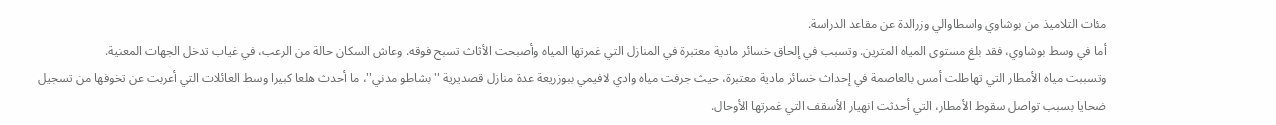مئات التلاميذ من بوشاوي واسطاوالي وزرالدة عن مقاعد الدراسة.
أما في وسط بوشاوي، فقد بلغ مستوى المياه المترين. وتسبب في إلحاق خسائر مادية معتبرة في المنازل التي غمرتها المياه وأصبحت الأثاث تسبح فوقه. وعاش السكان حالة من الرعب، في غياب تدخل الجهات المعنية.
وتسببت مياه الأمطار التي تهاطلت أمس بالعاصمة في إحداث خسائر مادية معتبرة، حيث جرفت مياه وادي لافيمي ببوزريعة عدة منازل قصديرية ''بشاطو مدني''، ما أحدث هلعا كبيرا وسط العائلات التي أعربت عن تخوفها من تسجيل ضحايا بسبب تواصل سقوط الأمطار، التي أحدثت انهيار الأسقف التي غمرتها الأوحال.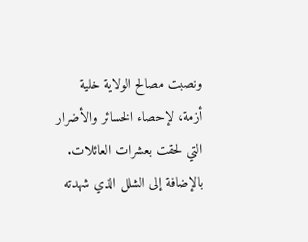ونصبت مصالح الولاية خلية أزمة، لإحصاء الخسائر والأضرار التي لحقت بعشرات العائلات. بالإضافة إلى الشلل الذي شهدته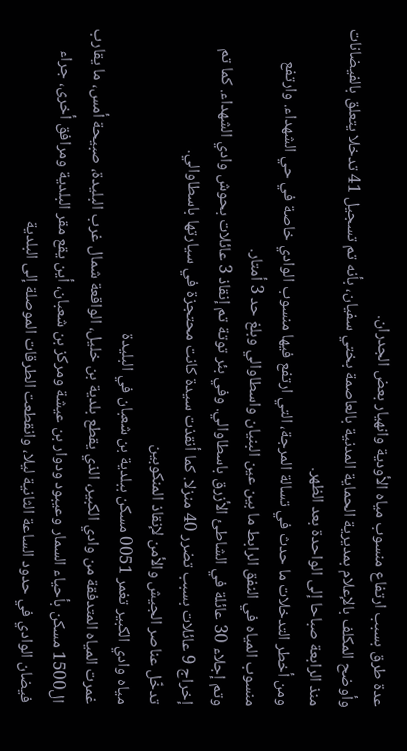عدة طرق بسبب ارتفاع منسوب مياه الأودية وانهيار بعض الجدران.
وأوضح المكلف بالإعلام بمديرية الحماية المدنية بالعاصمة بختي سفيان، بأنه تم تسجيل 41 تدخلا يتعلق بالفيضانات منذ الرابعة صباحا إلى الواحدة بعد الظهر.
ومن أخطر التدخلات ما حدث في تسالة المرجة، التي ارتفع فيها منسوب الوادي خاصة في حي الشهداء. وارتفع منسوب المياه في النفق الرابط ما بين عين البنيان واسطاوالي وبلغ حد 3 أمتار.
وتم إجلاء 30 عائلة في الشاطئ الأزرق باسطاوالي. وفي بئر توتة تم إنقاذ 3 عائلات بحوش وادي الشهداء. كما تم إخراج 9 عائلات بسبب تضرر 40 منزلا. كما أنقذت سيدة كانت محتجزة في سيارتها باسطاوالي.
تدخّل عناصر الجيش والأمن لإنقاذ المنكوبين
مياه وادي الكبير تغمر 0051 مسكن ببلدية بن شعبان في البليدة
غمرت المياه المتدفقة من وادي الكبير، الذي يقطع بلدية بن خليل، الواقعة شمال غرب البليدة، صبيحة أمس، ما يقارب ال1500 مسكن بأحياء السمار وعيبود ودوار بن عيشة ومركز بن شعبان، أين يقع مقر البلدية ومرافق أخرى، جراء فيضان الوادي في حدود الساعة الثانية ليلا، وانقطعت الطرقات الموصلة إلى البلدية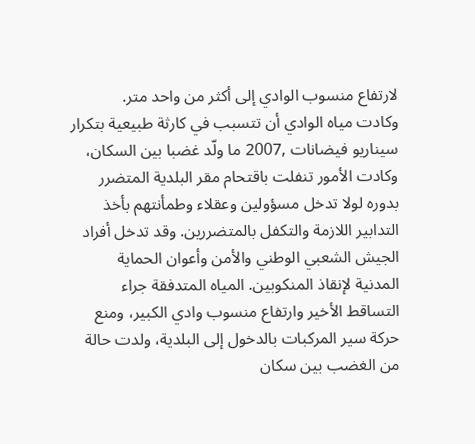لارتفاع منسوب الوادي إلى أكثر من واحد متر.
وكادت مياه الوادي أن تتسبب في كارثة طبيعية بتكرار سيناريو فيضانات ,2007 ما ولّد غضبا بين السكان، وكادت الأمور تنفلت باقتحام مقر البلدية المتضرر بدوره لولا تدخل مسؤولين وعقلاء وطمأنتهم بأخذ التدابير اللازمة والتكفل بالمتضررين. وقد تدخل أفراد الجيش الشعبي الوطني والأمن وأعوان الحماية المدنية لإنقاذ المنكوبين. المياه المتدفقة جراء التساقط الأخير وارتفاع منسوب وادي الكبير، ومنع حركة سير المركبات بالدخول إلى البلدية، ولدت حالة من الغضب بين سكان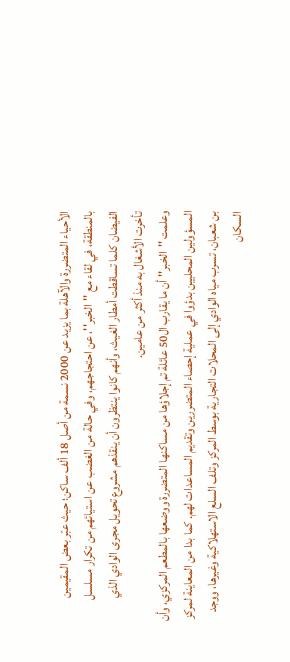الأحياء المتضررة والآهلة بما يزيد عن 2000 نسمة من أصل 18 ألف ساكن؛ حيث عبّر بعض المقيمين بالمنطقة، في لقاء مع ''الخبر''، عن احتجاجهم، وفي حالة من الغضب عن استيائهم من تكرار مسلسل الفيضان كلما تساقطت أمطار الغيث، وأنهم كانوا ينتظرون أن ينقذهم مشروع تحويل مجرى الوادي الذي تأخرت الأشغال به منذ أكثر من عامين.
وعلمت ''الخبر'' أن ما يقارب ال50 عائلة تم إجلاؤها من مساكنها المتضررة ووضعها بالمطعم المركزي، وأن المسؤولين المحليين بدؤوا في عملية إحصاء المتضررين وتقديم المساعدات لهم. كما بدا من المعاينة لمركز بن شعبان، تسرب مياه الوادي إلى المحلات التجارية بوسط المركز وتلف السلع الاستهلاكية وغيرها، ووجد السكان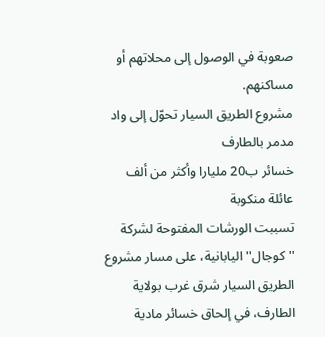صعوبة في الوصول إلى محلاتهم أو مساكنهم.
مشروع الطريق السيار تحوّل إلى واد مدمر بالطارف
خسائر ب20 مليارا وأكثر من ألف عائلة منكوبة
تسببت الورشات المفتوحة لشركة ''كوجال'' اليابانية، على مسار مشروع الطريق السيار شرق غرب بولاية الطارف، في إلحاق خسائر مادية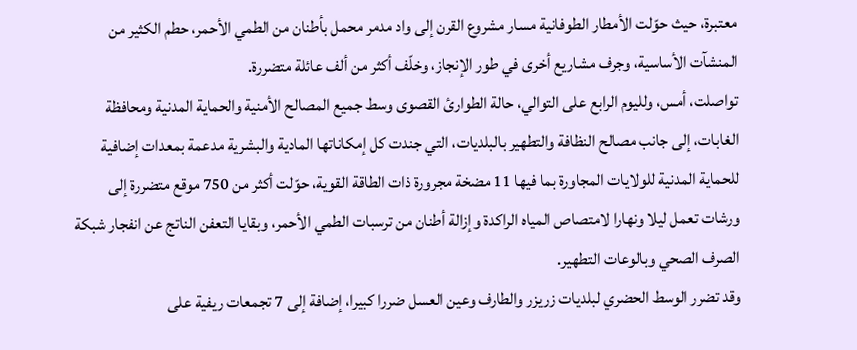معتبرة، حيث حوّلت الأمطار الطوفانية مسار مشروع القرن إلى واد مدمر محمل بأطنان من الطمي الأحمر، حطم الكثير من المنشآت الأساسية، وجرف مشاريع أخرى في طور الإنجاز، وخلّف أكثر من ألف عائلة متضررة.
تواصلت، أمس، ولليوم الرابع على التوالي، حالة الطوارئ القصوى وسط جميع المصالح الأمنية والحماية المدنية ومحافظة الغابات، إلى جانب مصالح النظافة والتطهير بالبلديات، التي جندت كل إمكاناتها المادية والبشرية مدعمة بمعدات إضافية للحماية المدنية للولايات المجاورة بما فيها 11 مضخة مجرورة ذات الطاقة القوية، حوّلت أكثر من 750 موقع متضررة إلى ورشات تعمل ليلا ونهارا لامتصاص المياه الراكدة وإزالة أطنان من ترسبات الطمي الأحمر، وبقايا التعفن الناتج عن انفجار شبكة الصرف الصحي وبالوعات التطهير.
وقد تضرر الوسط الحضري لبلديات زريزر والطارف وعين العسل ضررا كبيرا، إضافة إلى 7 تجمعات ريفية على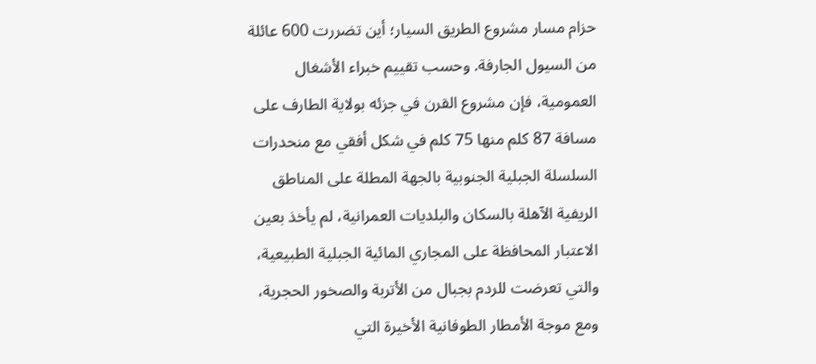حزام مسار مشروع الطريق السيار؛ أين تضررت 600 عائلة من السيول الجارفة. وحسب تقييم خبراء الأشغال العمومية، فإن مشروع القرن في جزئه بولاية الطارف على مسافة 87 كلم منها 75 كلم في شكل أفقي مع منحدرات السلسلة الجبلية الجنوبية بالجهة المطلة على المناطق الريفية الآهلة بالسكان والبلديات العمرانية، لم يأخذ بعين الاعتبار المحافظة على المجاري المائية الجبلية الطبيعية، والتي تعرضت للردم بجبال من الأتربة والصخور الحجرية، ومع موجة الأمطار الطوفانية الأخيرة التي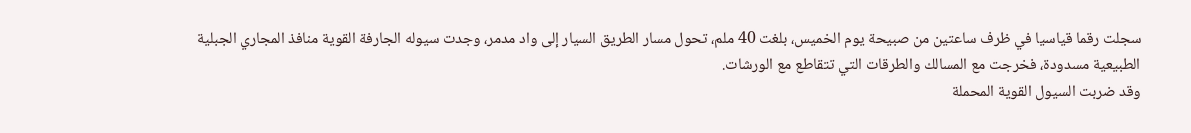سجلت رقما قياسيا في ظرف ساعتين من صبيحة يوم الخميس، بلغت 40 ملم، تحول مسار الطريق السيار إلى واد مدمر، وجدت سيوله الجارفة القوية منافذ المجاري الجبلية الطبيعية مسدودة، فخرجت مع المسالك والطرقات التي تتقاطع مع الورشات.
وقد ضربت السيول القوية المحملة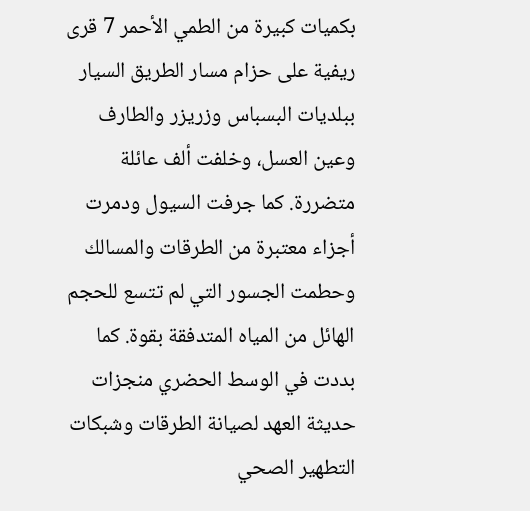بكميات كبيرة من الطمي الأحمر 7 قرى ريفية على حزام مسار الطريق السيار ببلديات البسباس وزريزر والطارف وعين العسل، وخلفت ألف عائلة متضررة. كما جرفت السيول ودمرت أجزاء معتبرة من الطرقات والمسالك وحطمت الجسور التي لم تتسع للحجم الهائل من المياه المتدفقة بقوة. كما بددت في الوسط الحضري منجزات حديثة العهد لصيانة الطرقات وشبكات التطهير الصحي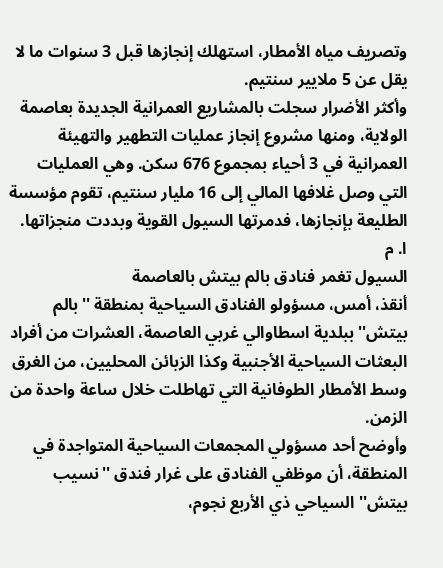وتصريف مياه الأمطار، استهلك إنجازها قبل 3 سنوات ما لا يقل عن 5 ملايير سنتيم.
وأكثر الأضرار سجلت بالمشاريع العمرانية الجديدة بعاصمة الولاية، ومنها مشروع إنجاز عمليات التطهير والتهيئة العمرانية في 3 أحياء بمجموع 676 سكن. وهي العمليات التي وصل غلافها المالي إلى 16 مليار سنتيم، تقوم مؤسسة الطليعة بإنجازها، فدمرتها السيول القوية وبددت منجزاتها. ا. م
السيول تغمر فنادق بالم بيتش بالعاصمة
أنقذ، أمس، مسؤولو الفنادق السياحية بمنطقة ''بالم بيتش'' ببلدية اسطاوالي غربي العاصمة، العشرات من أفراد البعثات السياحية الأجنبية وكذا الزبائن المحليين، من الغرق وسط الأمطار الطوفانية التي تهاطلت خلال ساعة واحدة من الزمن.
وأوضح أحد مسؤولي المجمعات السياحية المتواجدة في المنطقة، أن موظفي الفنادق على غرار فندق ''نسيب بيتش'' السياحي ذي الأربع نجوم،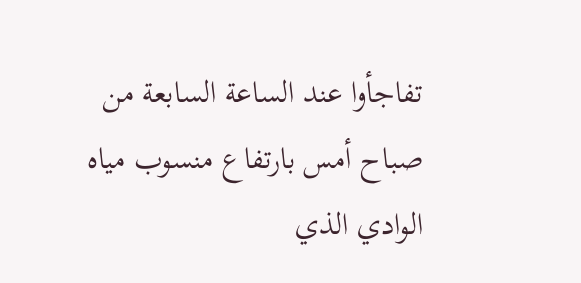تفاجأوا عند الساعة السابعة من صباح أمس بارتفاع منسوب مياه الوادي الذي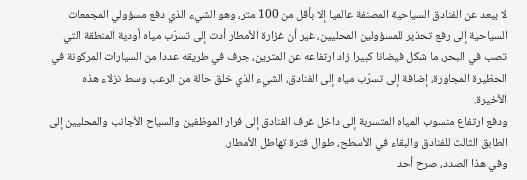لا يبعد عن الفنادق السياحية المصنفة عالميا إلا بأقل من 100 متر، وهو الشيء الذي دفع مسؤولي المجمعات السياحية إلى رفع تحذير للمسؤولين المحليين، غير أن غزارة الأمطار أدت إلى تسرّب مياه أودية المنطقة التي تصب في البحر، ما شكل فيضانا كبيرا زاد ارتفاعه عن المترين، جرف في طريقه عددا من السيارات المركونة في الحظيرة المجاورة، إضافة إلى تسرّب مياه إلى الفنادق، الشيء الذي خلق حالة من الرعب وسط نزلاء هذه الأخيرة.
ودفع ارتفاع منسوب المياه المتسربة إلى داخل غرف الفنادق إلى فرار الموظفين والسياح الأجانب والمحليين إلى الطابق الثالث للفنادق والبقاء في الأسطح، طوال فترة تهاطل الأمطار.
وفي هذا الصدد، صرح أحد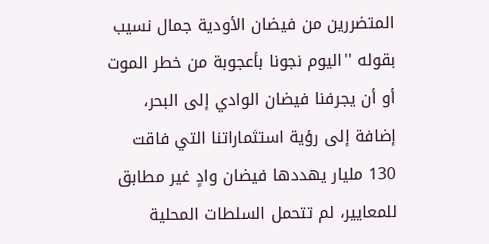المتضررين من فيضان الأودية جمال نسيب بقوله ''اليوم نجونا بأعجوبة من خطر الموت أو أن يجرفنا فيضان الوادي إلى البحر، إضافة إلى رؤية استثماراتنا التي فاقت 130 مليار يهددها فيضان وادٍ غير مطابق للمعايير، لم تتحمل السلطات المحلية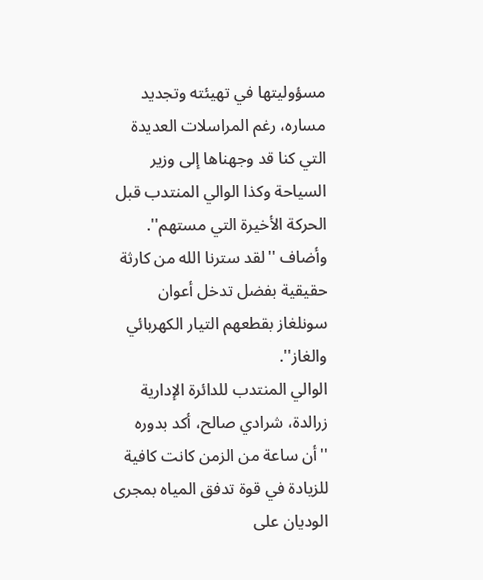مسؤوليتها في تهيئته وتجديد مساره، رغم المراسلات العديدة التي كنا قد وجهناها إلى وزير السياحة وكذا الوالي المنتدب قبل الحركة الأخيرة التي مستهم''. وأضاف ''لقد سترنا الله من كارثة حقيقية بفضل تدخل أعوان سونلغاز بقطعهم التيار الكهربائي والغاز''.
الوالي المنتدب للدائرة الإدارية زرالدة، شرادي صالح، أكد بدوره ''أن ساعة من الزمن كانت كافية للزيادة في قوة تدفق المياه بمجرى الوديان على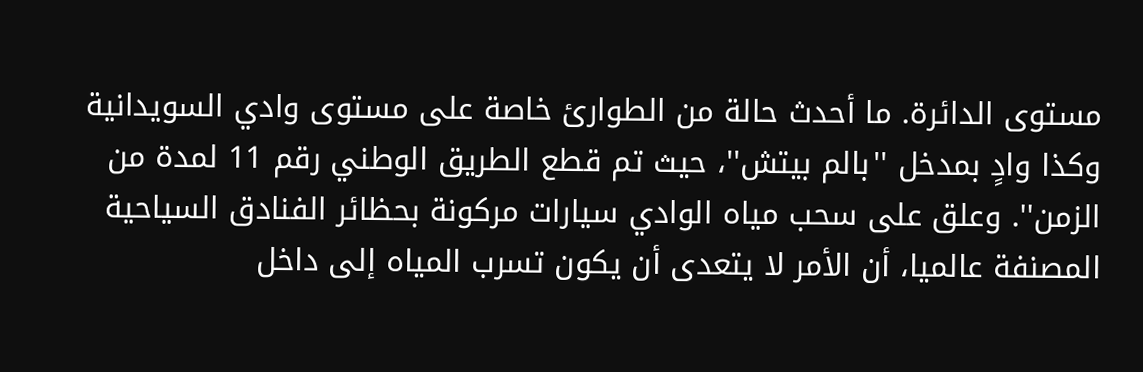مستوى الدائرة. ما أحدث حالة من الطوارئ خاصة على مستوى وادي السويدانية وكذا وادٍ بمدخل ''بالم بيتش''، حيث تم قطع الطريق الوطني رقم 11 لمدة من الزمن''. وعلق على سحب مياه الوادي سيارات مركونة بحظائر الفنادق السياحية المصنفة عالميا، أن الأمر لا يتعدى أن يكون تسرب المياه إلى داخل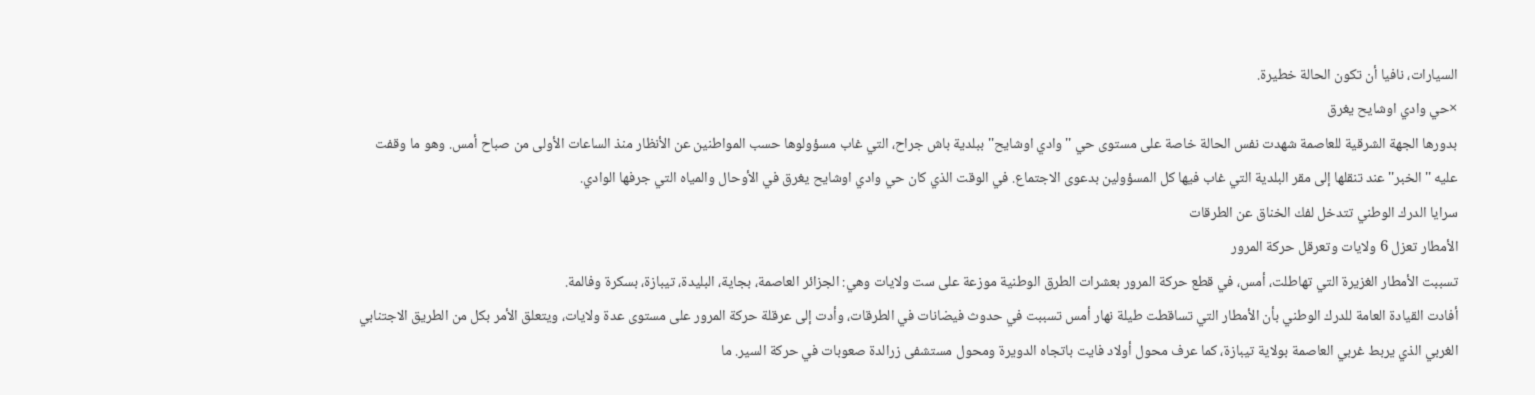السيارات، نافيا أن تكون الحالة خطيرة.
×حي وادي اوشايح يغرق
بدورها الجهة الشرقية للعاصمة شهدت نفس الحالة خاصة على مستوى حي ''وادي اوشايح'' ببلدية باش جراح، التي غاب مسؤولوها حسب المواطنين عن الأنظار منذ الساعات الأولى من صباح أمس. وهو ما وقفت عليه ''الخبر'' عند تنقلها إلى مقر البلدية التي غاب فيها كل المسؤولين بدعوى الاجتماع. في الوقت الذي كان حي وادي اوشايح يغرق في الأوحال والمياه التي جرفها الوادي.
سرايا الدرك الوطني تتدخل لفك الخناق عن الطرقات
الأمطار تعزل 6 ولايات وتعرقل حركة المرور
تسببت الأمطار الغزيرة التي تهاطلت، أمس، في قطع حركة المرور بعشرات الطرق الوطنية موزعة على ست ولايات وهي: الجزائر العاصمة، بجاية، البليدة، تيبازة، بسكرة وفالمة.
أفادت القيادة العامة للدرك الوطني بأن الأمطار التي تساقطت طيلة نهار أمس تسببت في حدوث فيضانات في الطرقات، وأدت إلى عرقلة حركة المرور على مستوى عدة ولايات، ويتعلق الأمر بكل من الطريق الاجتنابي الغربي الذي يربط غربي العاصمة بولاية تيبازة، كما عرف محول أولاد فايت باتجاه الدويرة ومحول مستشفى زرالدة صعوبات في حركة السير. ما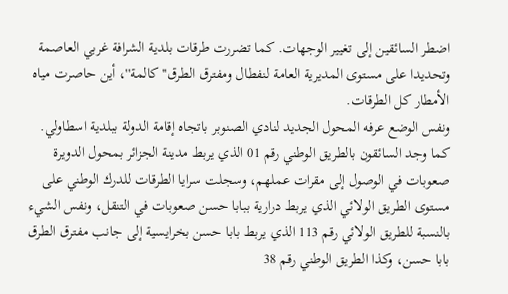اضطر السائقين إلى تغيير الوجهات. كما تضررت طرقات بلدية الشرافة غربي العاصمة وتحديدا على مستوى المديرية العامة لنفطال ومفترق الطرق'' كالمة''، أين حاصرت مياه الأمطار كل الطرقات.
ونفس الوضع عرفه المحول الجديد لنادي الصنوبر باتجاه إقامة الدولة ببلدية اسطاولي. كما وجد السائقون بالطريق الوطني رقم 01 الذي يربط مدينة الجزائر بمحول الدويرة صعوبات في الوصول إلى مقرات عملهم، وسجلت سرايا الطرقات للدرك الوطني على مستوى الطريق الولائي الذي يربط درارية ببابا حسن صعوبات في التنقل، ونفس الشيء بالنسبة للطريق الولائي رقم 113 الذي يربط بابا حسن بخرايسية إلى جانب مفترق الطرق بابا حسن، وكذا الطريق الوطني رقم 38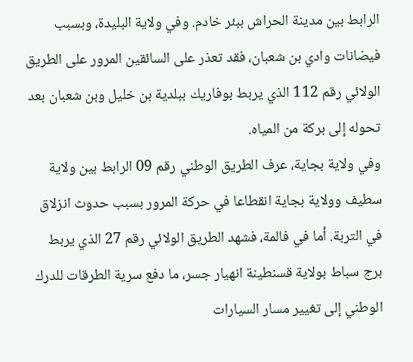الرابط بين مدينة الحراش ببئر خادم. وفي ولاية البليدة، وبسبب فيضانات وادي بن شعبان، فقد تعذر على السائقين المرور على الطريق الولائي رقم 112 الذي يربط بوفاريك ببلدية بن خليل وبن شعبان بعد تحوله إلى بركة من المياه.
وفي ولاية بجاية، عرف الطريق الوطني رقم 09 الرابط بين ولاية سطيف وولاية بجاية انقطاعا في حركة المرور بسبب حدوث انزلاق في التربة. أما في فالمة، فشهد الطريق الولائي رقم 27 الذي يربط برج سباط بولاية قسنطينة انهيار جسر، ما دفع سرية الطرقات للدرك الوطني إلى تغيير مسار السيارات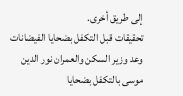إلى طريق أخرى.
تحقيقات قبل التكفل بضحايا الفيضانات
وعد وزير السكن والعمران نور الدين موسى بالتكفل بضحايا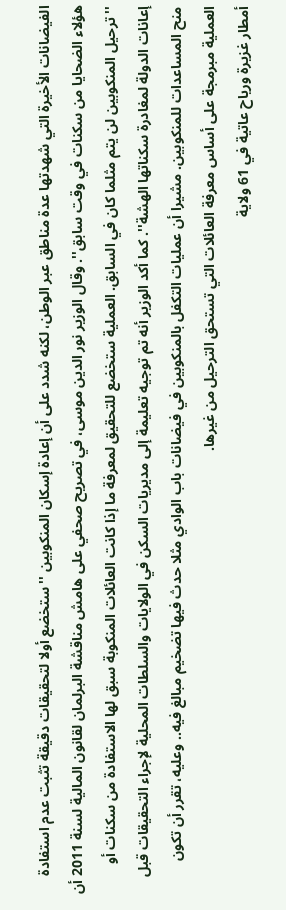الفيضانات الأخيرة التي شهدتها عدة مناطق عبر الوطن، لكنه شدد على أن إعادة إسكان المنكوبين ''ستخضع أولا لتحقيقات دقيقة تثبت عدم استفادة هؤلاء الضحايا من سكنات في وقت سابق''. وقال الوزير نور الدين موسى، في تصريح صحفي على هامش مناقشة البرلمان لقانون المالية لسنة 2011 أن ''ترحيل المنكوبين لن يتم مثلما كان في السابق. العملية ستخضع للتحقيق لمعرفة ما إذا كانت العائلات المنكوبة سبق لها الاستفادة من سكنات أو إعانات الدولة لمغادرة سكناتها الهشة''. كما أكد الوزير أنه تم توجيه تعليمة إلى مديريات السكن في الولايات والسلطات المحلية لإجراء التحقيقات قبل منح المساعدات للمنكوبين. مشيرا أن عمليات التكفل بالمنكوبين في فيضانات باب الوادي مثلا حدث فيها تضخيم مبالغ فيه.. وعليه، تقرر أن تكون العملية مبرمجة على أساس معرفة العائلات التي تستحق الترحيل من غيرها.
أمطار غزيرة ورياح عاتية في 61 ولاية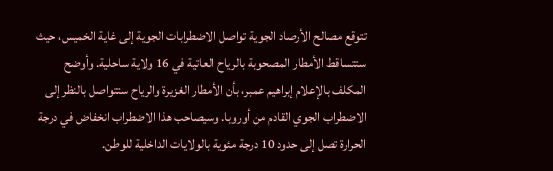تتوقع مصالح الأرصاد الجوية تواصل الاضطرابات الجوية إلى غاية الخميس، حيث ستتساقط الأمطار المصحوبة بالرياح العاتية في 16 ولاية ساحلية. وأوضح المكلف بالإعلام إبراهيم عمبر، بأن الأمطار الغزيرة والرياح ستتواصل بالنظر إلى الاضطراب الجوي القادم من أوروبا. وسيصاحب هذا الاضطراب انخفاض في درجة الحرارة تصل إلى حدود 10 درجة مئوية بالولايات الداخلية للوطن.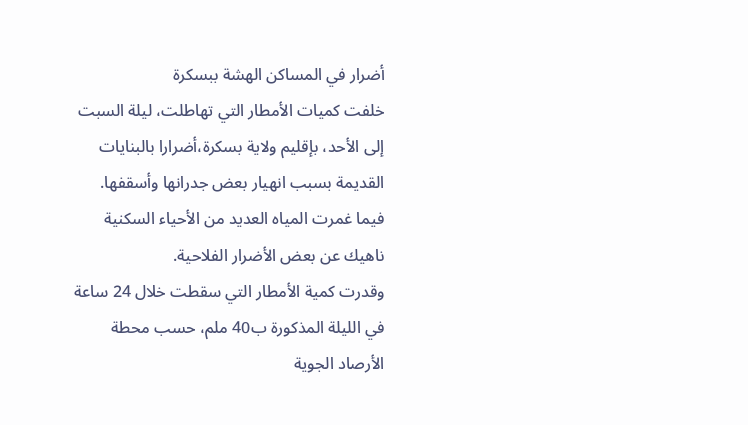أضرار في المساكن الهشة ببسكرة
خلفت كميات الأمطار التي تهاطلت، ليلة السبت إلى الأحد، بإقليم ولاية بسكرة،أضرارا بالبنايات القديمة بسبب انهيار بعض جدرانها وأسقفها. فيما غمرت المياه العديد من الأحياء السكنية ناهيك عن بعض الأضرار الفلاحية.
وقدرت كمية الأمطار التي سقطت خلال 24 ساعة في الليلة المذكورة ب40 ملم، حسب محطة الأرصاد الجوية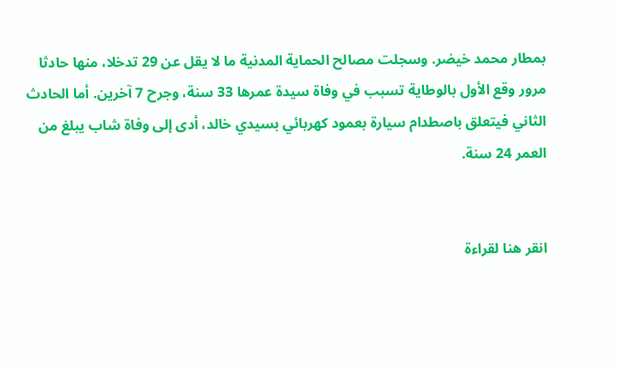بمطار محمد خيضر. وسجلت مصالح الحماية المدنية ما لا يقل عن 29 تدخلا، منها حادثا مرور وقع الأول بالوطاية تسبب في وفاة سيدة عمرها 33 سنة، وجرح 7 آخرين. أما الحادث الثاني فيتعلق باصطدام سيارة بعمود كهربائي بسيدي خالد، أدى إلى وفاة شاب يبلغ من العمر 24 سنة.


انقر هنا لقراءة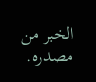الخبر من مصدره.